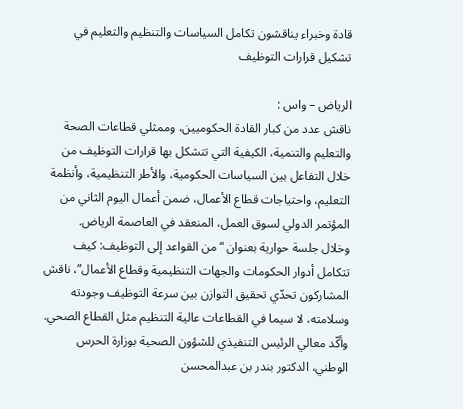قادة وخبراء يناقشون تكامل السياسات والتنظيم والتعليم في تشكيل قرارات التوظيف

الرياض – واس :
ناقش عدد من كبار القادة الحكوميين، وممثلي قطاعات الصحة والتعليم والتنمية، الكيفية التي تتشكل بها قرارات التوظيف من خلال التفاعل بين السياسات الحكومية، والأطر التنظيمية، وأنظمة التعليم، واحتياجات قطاع الأعمال، ضمن أعمال اليوم الثاني من المؤتمر الدولي لسوق العمل، المنعقد في العاصمة الرياض.
وخلال جلسة حوارية بعنوان “من القواعد إلى التوظيف: كيف تتكامل أدوار الحكومات والجهات التنظيمية وقطاع الأعمال”، ناقش المشاركون تحدّي تحقيق التوازن بين سرعة التوظيف وجودته وسلامته، لا سيما في القطاعات عالية التنظيم مثل القطاع الصحي.
وأكّد معالي الرئيس التنفيذي للشؤون الصحية بوزارة الحرس الوطني، الدكتور بندر بن عبدالمحسن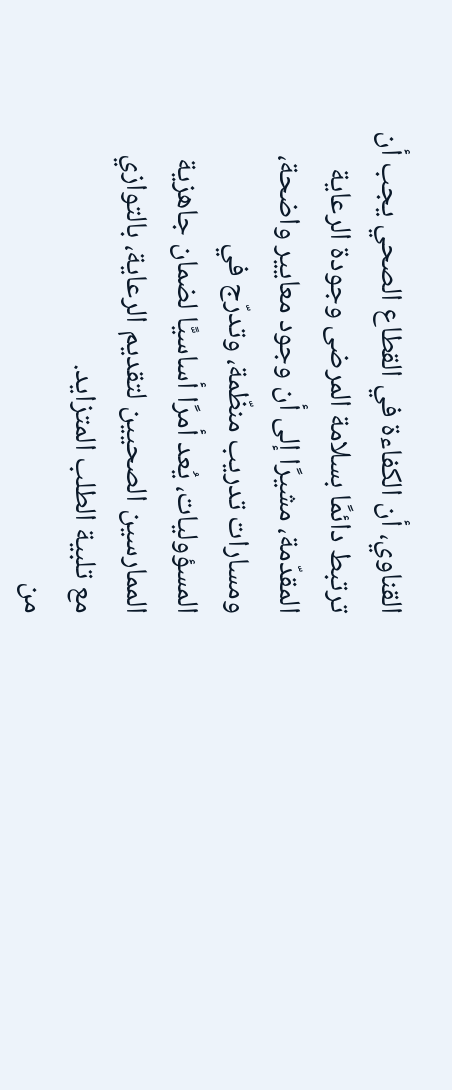القناوي، أن الكفاءة في القطاع الصحي يجب أن ترتبط دائمًا بسلامة المرضى وجودة الرعاية المقدّمة، مشيرًا إلى أن وجود معايير واضحة، ومسارات تدريب منظّمة، وتدرّج في المسؤوليات، يُعد أمرًا أساسيًّا لضمان جاهزية الممارسين الصحيين لتقديم الرعاية، بالتوازي مع تلبية الطلب المتزايد.
من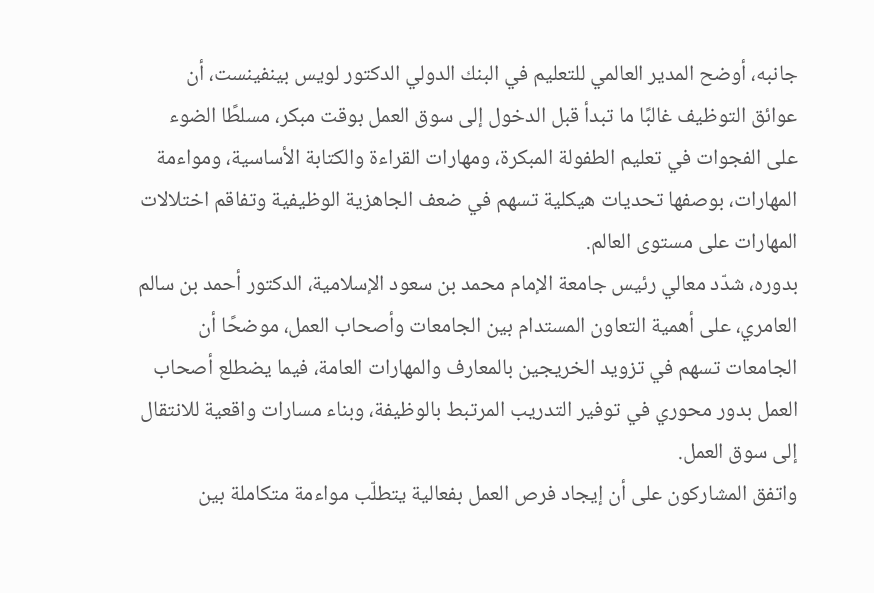جانبه، أوضح المدير العالمي للتعليم في البنك الدولي الدكتور لويس بينفينست، أن عوائق التوظيف غالبًا ما تبدأ قبل الدخول إلى سوق العمل بوقت مبكر، مسلطًا الضوء على الفجوات في تعليم الطفولة المبكرة، ومهارات القراءة والكتابة الأساسية، ومواءمة المهارات، بوصفها تحديات هيكلية تسهم في ضعف الجاهزية الوظيفية وتفاقم اختلالات المهارات على مستوى العالم.
بدوره، شدّد معالي رئيس جامعة الإمام محمد بن سعود الإسلامية، الدكتور أحمد بن سالم العامري، على أهمية التعاون المستدام بين الجامعات وأصحاب العمل، موضحًا أن الجامعات تسهم في تزويد الخريجين بالمعارف والمهارات العامة، فيما يضطلع أصحاب العمل بدور محوري في توفير التدريب المرتبط بالوظيفة، وبناء مسارات واقعية للانتقال إلى سوق العمل.
واتفق المشاركون على أن إيجاد فرص العمل بفعالية يتطلّب مواءمة متكاملة بين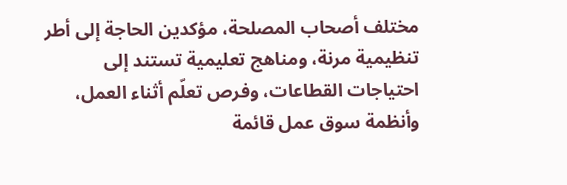مختلف أصحاب المصلحة، مؤكدين الحاجة إلى أطر تنظيمية مرنة، ومناهج تعليمية تستند إلى احتياجات القطاعات، وفرص تعلّم أثناء العمل، وأنظمة سوق عمل قائمة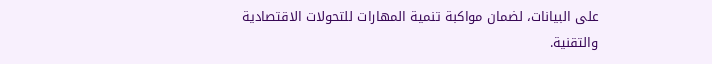على البيانات، لضمان مواكبة تنمية المهارات للتحولات الاقتصادية والتقنية.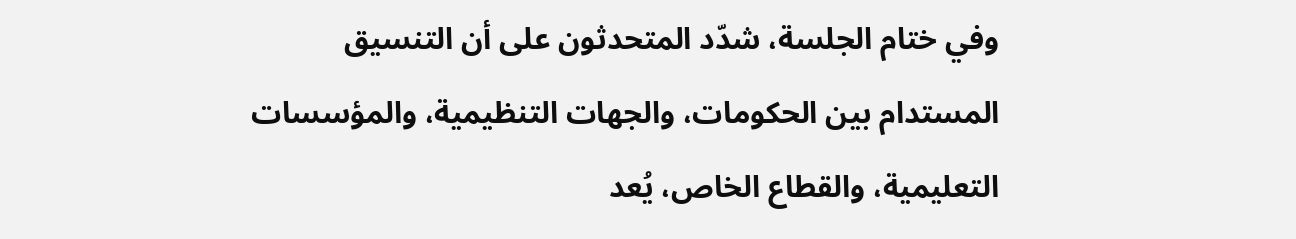وفي ختام الجلسة، شدّد المتحدثون على أن التنسيق المستدام بين الحكومات، والجهات التنظيمية، والمؤسسات التعليمية، والقطاع الخاص، يُعد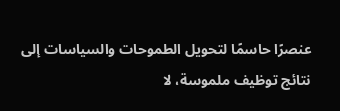عنصرًا حاسمًا لتحويل الطموحات والسياسات إلى نتائج توظيف ملموسة، لا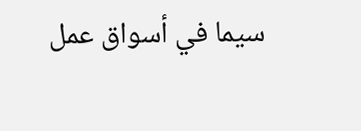سيما في أسواق عمل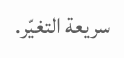سريعة التغيّر.